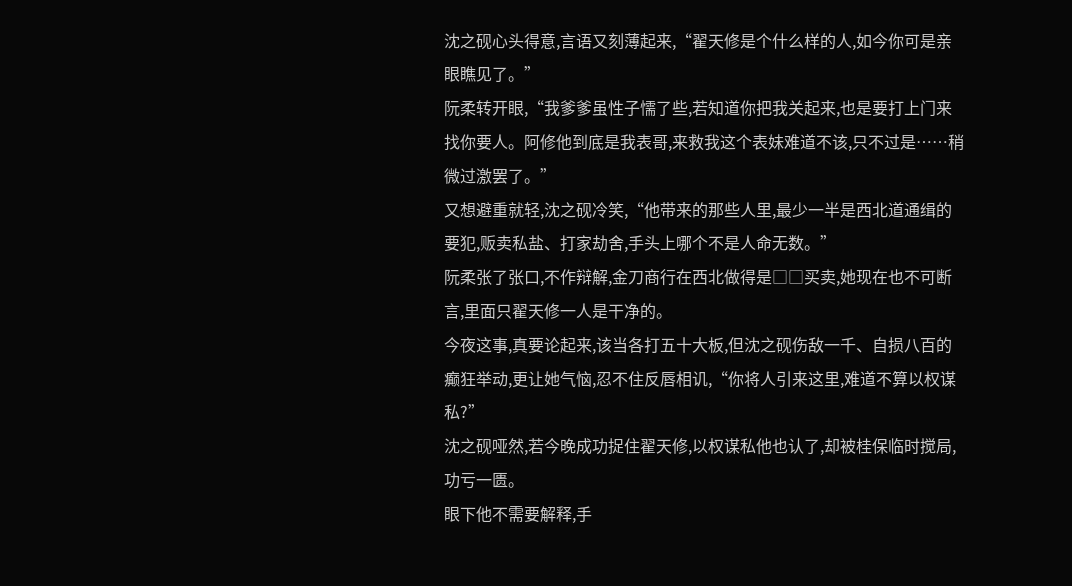沈之砚心头得意,言语又刻薄起来,“翟天修是个什么样的人,如今你可是亲眼瞧见了。”
阮柔转开眼,“我爹爹虽性子懦了些,若知道你把我关起来,也是要打上门来找你要人。阿修他到底是我表哥,来救我这个表妹难道不该,只不过是……稍微过激罢了。”
又想避重就轻,沈之砚冷笑,“他带来的那些人里,最少一半是西北道通缉的要犯,贩卖私盐、打家劫舍,手头上哪个不是人命无数。”
阮柔张了张口,不作辩解,金刀商行在西北做得是□□买卖,她现在也不可断言,里面只翟天修一人是干净的。
今夜这事,真要论起来,该当各打五十大板,但沈之砚伤敌一千、自损八百的癫狂举动,更让她气恼,忍不住反唇相讥,“你将人引来这里,难道不算以权谋私?”
沈之砚哑然,若今晚成功捉住翟天修,以权谋私他也认了,却被桂保临时搅局,功亏一匮。
眼下他不需要解释,手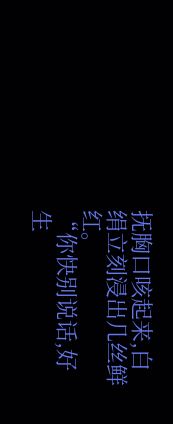抚胸口咳起来,白绢立刻浸出几丝鲜红。
“你快别说话,好生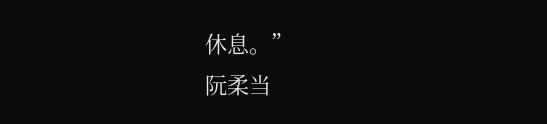休息。”
阮柔当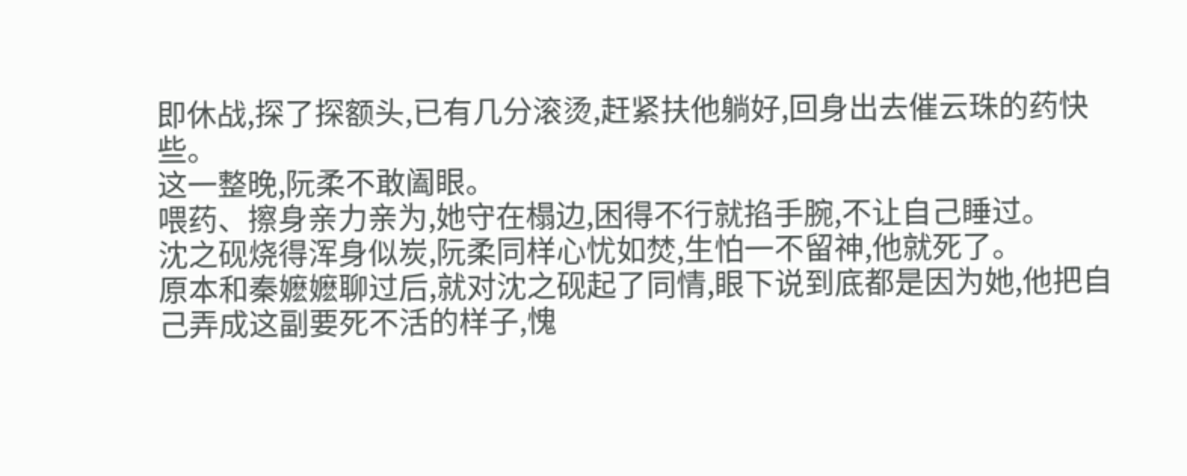即休战,探了探额头,已有几分滚烫,赶紧扶他躺好,回身出去催云珠的药快些。
这一整晚,阮柔不敢阖眼。
喂药、擦身亲力亲为,她守在榻边,困得不行就掐手腕,不让自己睡过。
沈之砚烧得浑身似炭,阮柔同样心忧如焚,生怕一不留神,他就死了。
原本和秦嬷嬷聊过后,就对沈之砚起了同情,眼下说到底都是因为她,他把自己弄成这副要死不活的样子,愧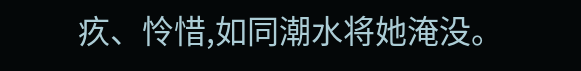疚、怜惜,如同潮水将她淹没。